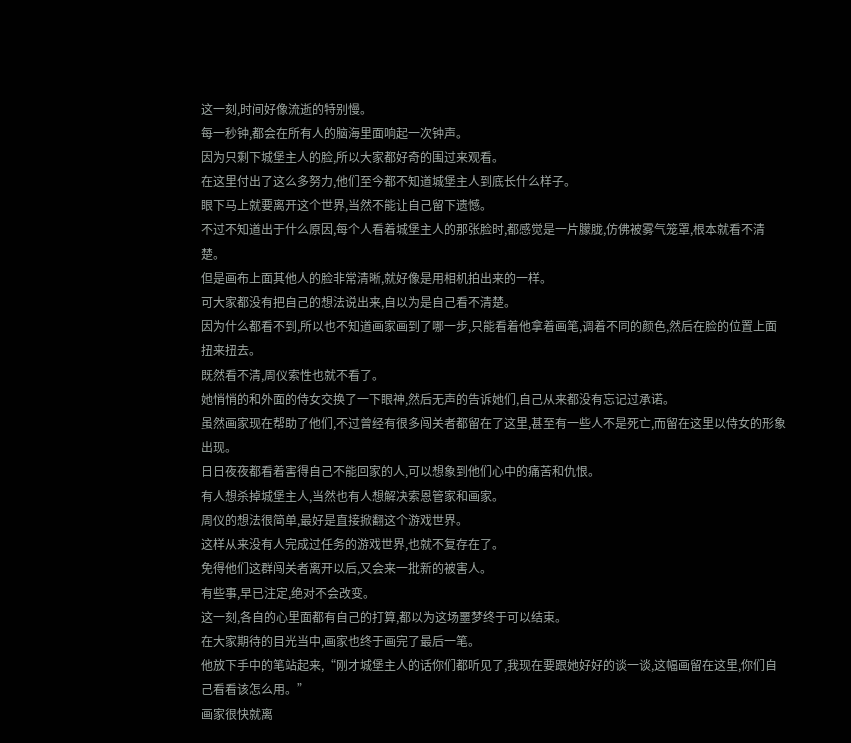这一刻,时间好像流逝的特别慢。
每一秒钟,都会在所有人的脑海里面响起一次钟声。
因为只剩下城堡主人的脸,所以大家都好奇的围过来观看。
在这里付出了这么多努力,他们至今都不知道城堡主人到底长什么样子。
眼下马上就要离开这个世界,当然不能让自己留下遗憾。
不过不知道出于什么原因,每个人看着城堡主人的那张脸时,都感觉是一片朦胧,仿佛被雾气笼罩,根本就看不清楚。
但是画布上面其他人的脸非常清晰,就好像是用相机拍出来的一样。
可大家都没有把自己的想法说出来,自以为是自己看不清楚。
因为什么都看不到,所以也不知道画家画到了哪一步,只能看着他拿着画笔,调着不同的颜色,然后在脸的位置上面扭来扭去。
既然看不清,周仪索性也就不看了。
她悄悄的和外面的侍女交换了一下眼神,然后无声的告诉她们,自己从来都没有忘记过承诺。
虽然画家现在帮助了他们,不过曾经有很多闯关者都留在了这里,甚至有一些人不是死亡,而留在这里以侍女的形象出现。
日日夜夜都看着害得自己不能回家的人,可以想象到他们心中的痛苦和仇恨。
有人想杀掉城堡主人,当然也有人想解决索恩管家和画家。
周仪的想法很简单,最好是直接掀翻这个游戏世界。
这样从来没有人完成过任务的游戏世界,也就不复存在了。
免得他们这群闯关者离开以后,又会来一批新的被害人。
有些事,早已注定,绝对不会改变。
这一刻,各自的心里面都有自己的打算,都以为这场噩梦终于可以结束。
在大家期待的目光当中,画家也终于画完了最后一笔。
他放下手中的笔站起来,“刚才城堡主人的话你们都听见了,我现在要跟她好好的谈一谈,这幅画留在这里,你们自己看看该怎么用。”
画家很快就离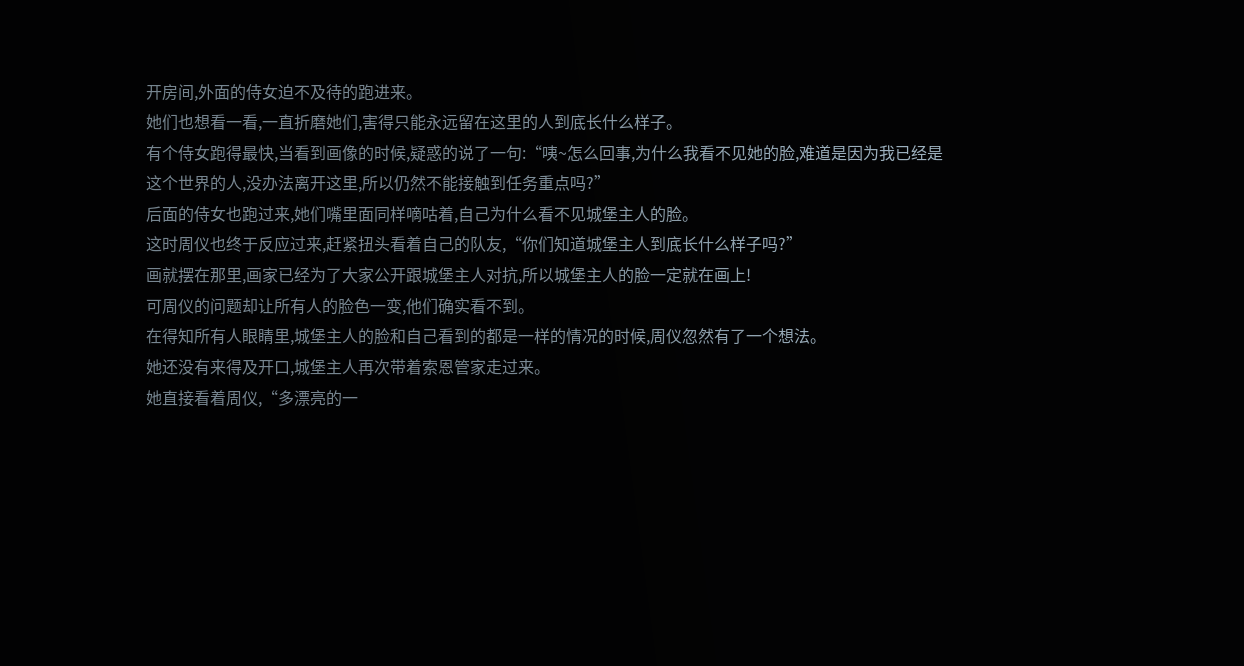开房间,外面的侍女迫不及待的跑进来。
她们也想看一看,一直折磨她们,害得只能永远留在这里的人到底长什么样子。
有个侍女跑得最快,当看到画像的时候,疑惑的说了一句:“咦~怎么回事,为什么我看不见她的脸,难道是因为我已经是这个世界的人,没办法离开这里,所以仍然不能接触到任务重点吗?”
后面的侍女也跑过来,她们嘴里面同样嘀咕着,自己为什么看不见城堡主人的脸。
这时周仪也终于反应过来,赶紧扭头看着自己的队友,“你们知道城堡主人到底长什么样子吗?”
画就摆在那里,画家已经为了大家公开跟城堡主人对抗,所以城堡主人的脸一定就在画上!
可周仪的问题却让所有人的脸色一变,他们确实看不到。
在得知所有人眼睛里,城堡主人的脸和自己看到的都是一样的情况的时候,周仪忽然有了一个想法。
她还没有来得及开口,城堡主人再次带着索恩管家走过来。
她直接看着周仪,“多漂亮的一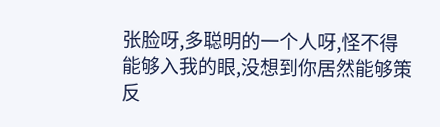张脸呀,多聪明的一个人呀,怪不得能够入我的眼,没想到你居然能够策反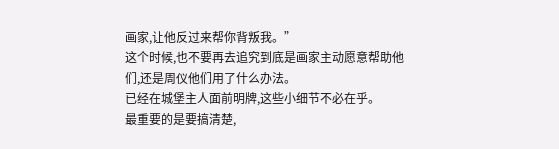画家,让他反过来帮你背叛我。”
这个时候,也不要再去追究到底是画家主动愿意帮助他们,还是周仪他们用了什么办法。
已经在城堡主人面前明牌,这些小细节不必在乎。
最重要的是要搞清楚,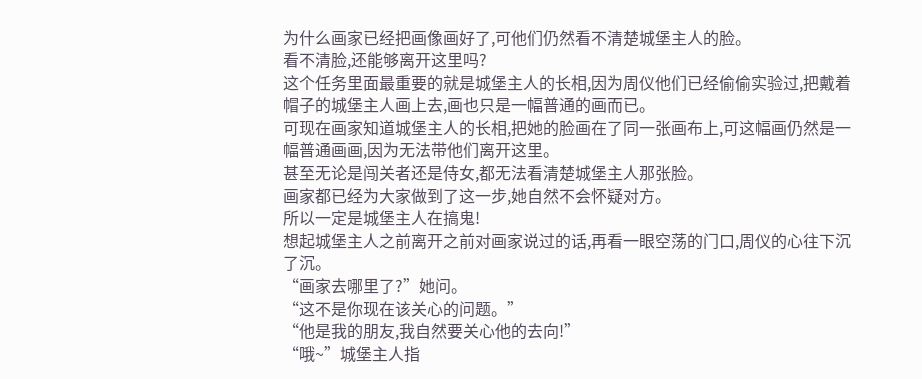为什么画家已经把画像画好了,可他们仍然看不清楚城堡主人的脸。
看不清脸,还能够离开这里吗?
这个任务里面最重要的就是城堡主人的长相,因为周仪他们已经偷偷实验过,把戴着帽子的城堡主人画上去,画也只是一幅普通的画而已。
可现在画家知道城堡主人的长相,把她的脸画在了同一张画布上,可这幅画仍然是一幅普通画画,因为无法带他们离开这里。
甚至无论是闯关者还是侍女,都无法看清楚城堡主人那张脸。
画家都已经为大家做到了这一步,她自然不会怀疑对方。
所以一定是城堡主人在搞鬼!
想起城堡主人之前离开之前对画家说过的话,再看一眼空荡的门口,周仪的心往下沉了沉。
“画家去哪里了?”她问。
“这不是你现在该关心的问题。”
“他是我的朋友,我自然要关心他的去向!”
“哦~”城堡主人指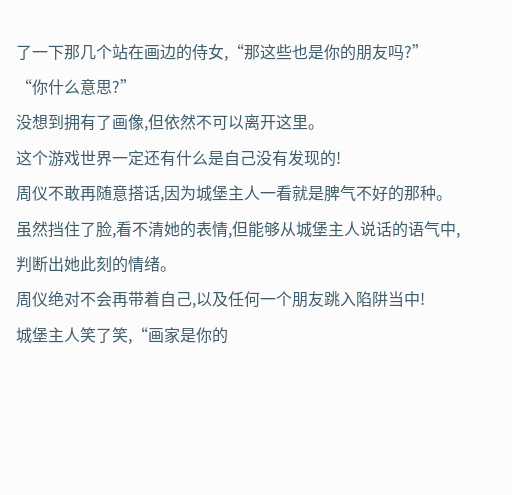了一下那几个站在画边的侍女,“那这些也是你的朋友吗?”
“你什么意思?”
没想到拥有了画像,但依然不可以离开这里。
这个游戏世界一定还有什么是自己没有发现的!
周仪不敢再随意搭话,因为城堡主人一看就是脾气不好的那种。
虽然挡住了脸,看不清她的表情,但能够从城堡主人说话的语气中,判断出她此刻的情绪。
周仪绝对不会再带着自己,以及任何一个朋友跳入陷阱当中!
城堡主人笑了笑,“画家是你的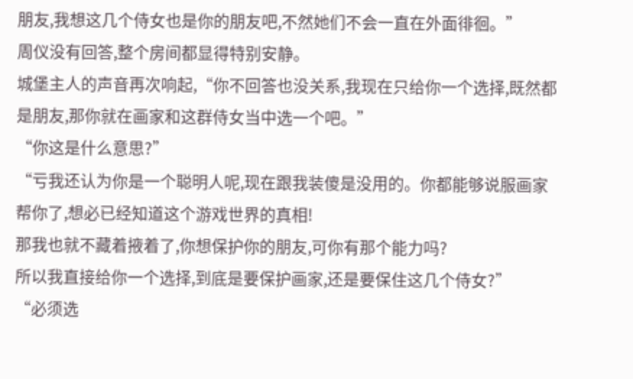朋友,我想这几个侍女也是你的朋友吧,不然她们不会一直在外面徘徊。”
周仪没有回答,整个房间都显得特别安静。
城堡主人的声音再次响起,“你不回答也没关系,我现在只给你一个选择,既然都是朋友,那你就在画家和这群侍女当中选一个吧。”
“你这是什么意思?”
“亏我还认为你是一个聪明人呢,现在跟我装傻是没用的。你都能够说服画家帮你了,想必已经知道这个游戏世界的真相!
那我也就不藏着掖着了,你想保护你的朋友,可你有那个能力吗?
所以我直接给你一个选择,到底是要保护画家,还是要保住这几个侍女?”
“必须选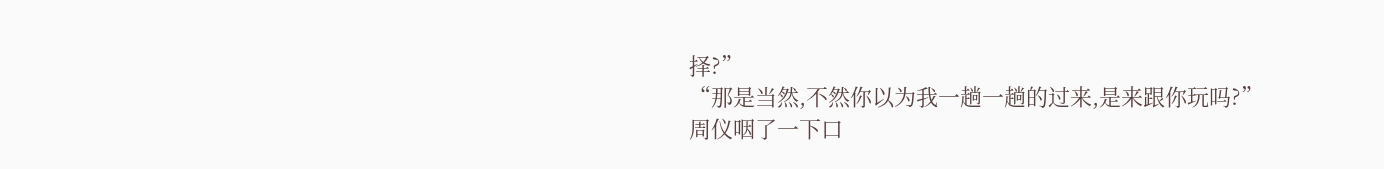择?”
“那是当然,不然你以为我一趟一趟的过来,是来跟你玩吗?”
周仪咽了一下口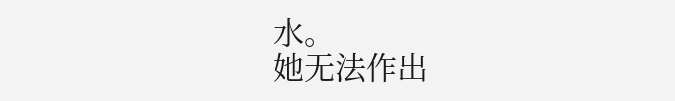水。
她无法作出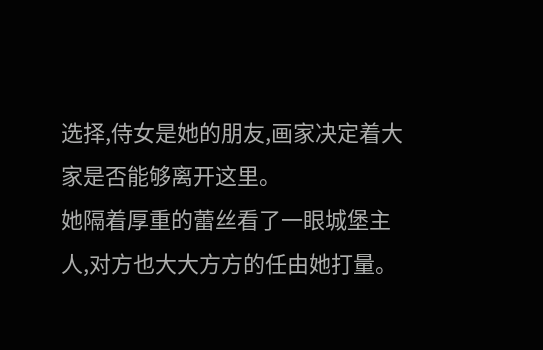选择,侍女是她的朋友,画家决定着大家是否能够离开这里。
她隔着厚重的蕾丝看了一眼城堡主人,对方也大大方方的任由她打量。